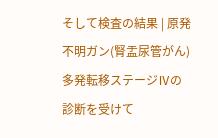そして検査の結果 | 原発不明ガン(腎盂尿管がん)多発転移ステージⅣの診断を受けて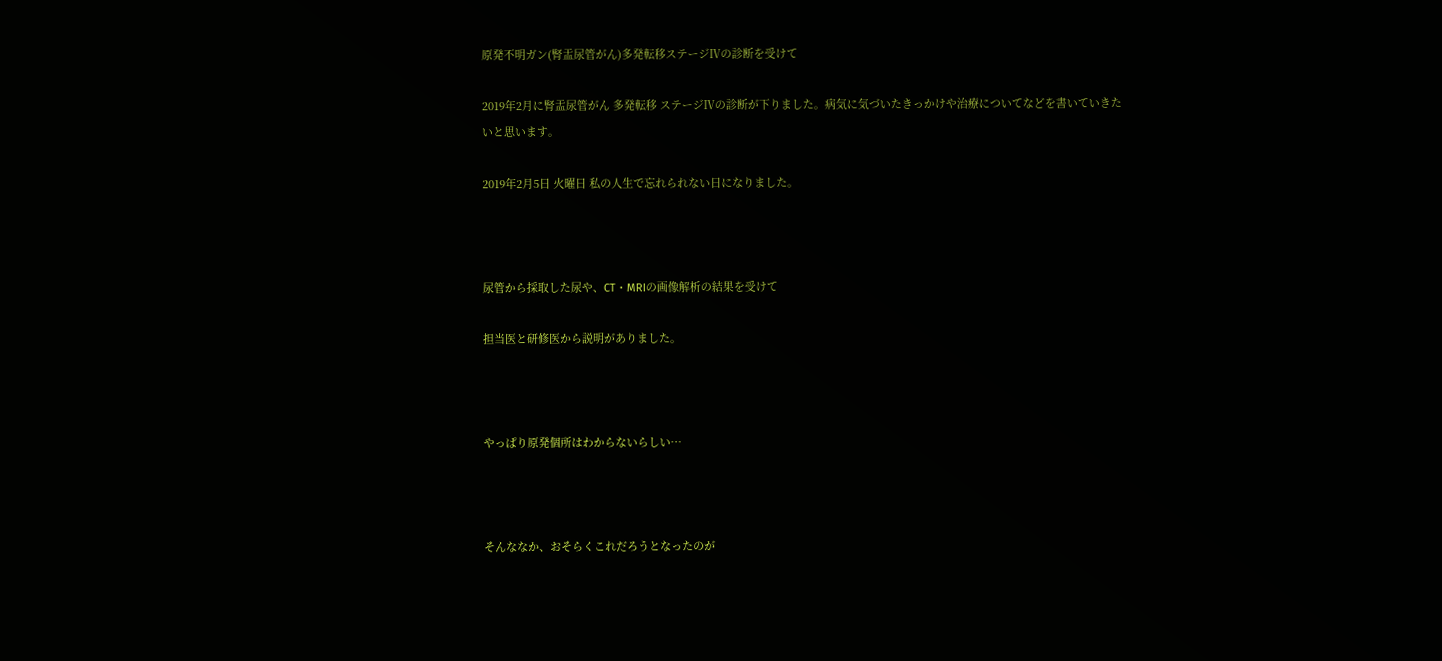原発不明ガン(腎盂尿管がん)多発転移ステージⅣの診断を受けて

2019年2月に腎盂尿管がん 多発転移 ステージⅣの診断が下りました。病気に気づいたきっかけや治療についてなどを書いていきたいと思います。

2019年2月5日 火曜日 私の人生で忘れられない日になりました。



尿管から採取した尿や、CT・MRIの画像解析の結果を受けて

担当医と研修医から説明がありました。



やっぱり原発個所はわからないらしい…



そんななか、おそらくこれだろうとなったのが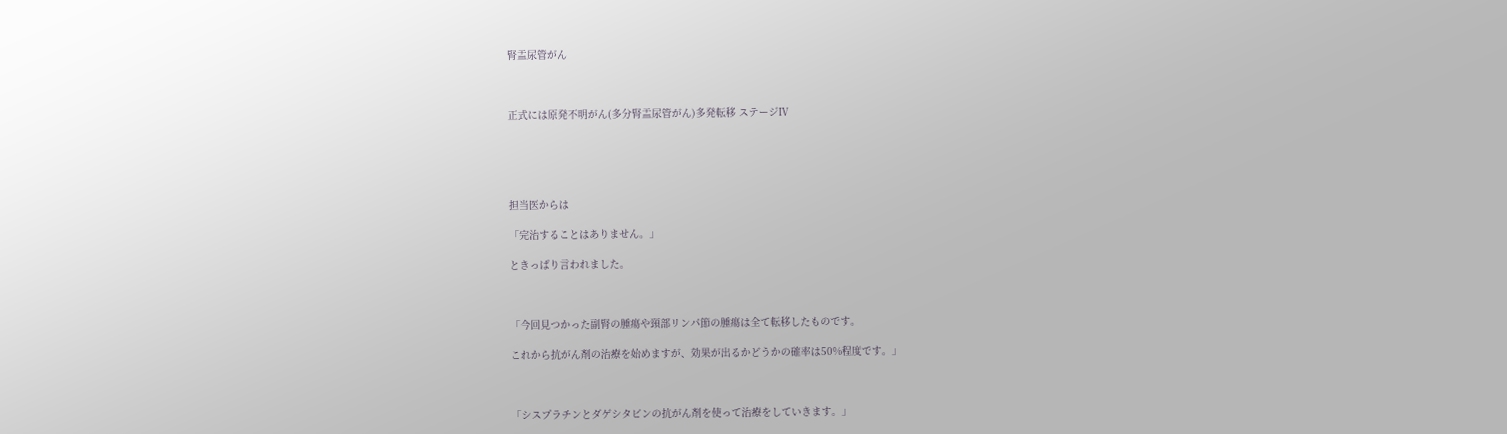腎盂尿管がん



正式には原発不明がん(多分腎盂尿管がん)多発転移 ステージⅣ





担当医からは

「完治することはありません。」

ときっぱり言われました。



「今回見つかった副腎の腫瘍や頸部リンパ節の腫瘍は全て転移したものです。

これから抗がん剤の治療を始めますが、効果が出るかどうかの確率は50%程度です。」



「シスプラチンとダゲシタビンの抗がん剤を使って治療をしていきます。」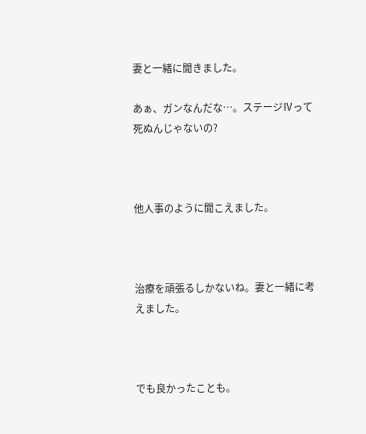妻と一緒に聞きました。

あぁ、ガンなんだな…。ステージⅣって死ぬんじゃないの?



他人事のように聞こえました。



治療を頑張るしかないね。妻と一緒に考えました。



でも良かったことも。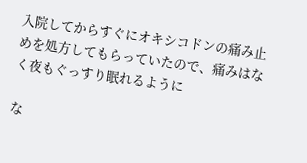入院してからすぐにオキシコドンの痛み止めを処方してもらっていたので、痛みはなく夜もぐっすり眠れるように

な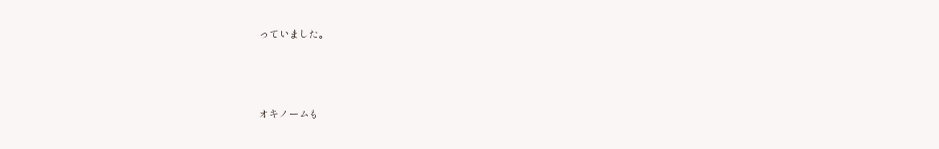っていました。



オキノームも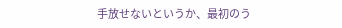手放せないというか、最初のう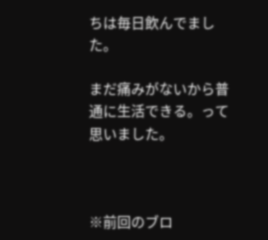ちは毎日飲んでました。

まだ痛みがないから普通に生活できる。って思いました。



※前回のブロ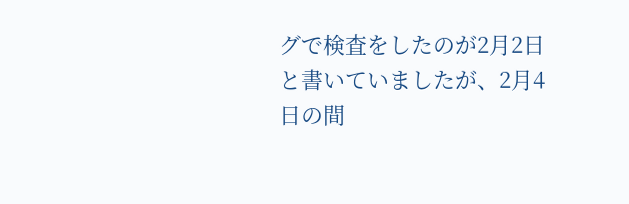グで検査をしたのが2月2日と書いていましたが、2月4日の間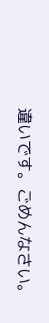違いです。ごめんなさい。